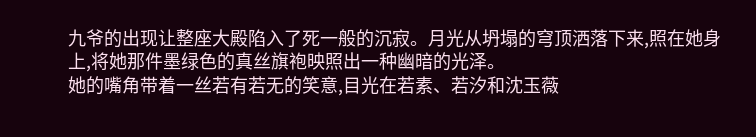九爷的出现让整座大殿陷入了死一般的沉寂。月光从坍塌的穹顶洒落下来,照在她身上,将她那件墨绿色的真丝旗袍映照出一种幽暗的光泽。
她的嘴角带着一丝若有若无的笑意,目光在若素、若汐和沈玉薇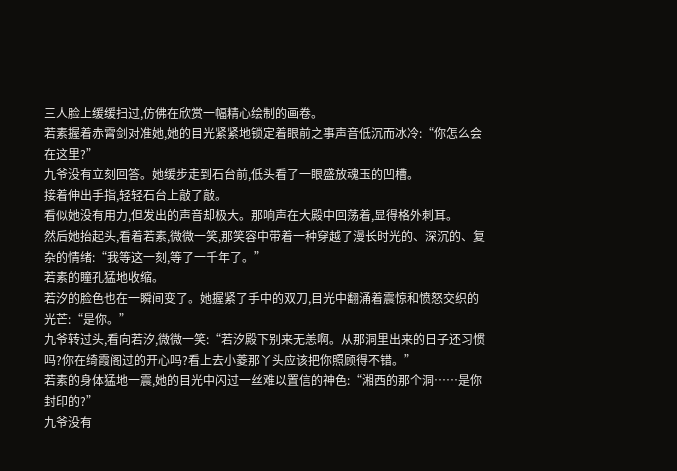三人脸上缓缓扫过,仿佛在欣赏一幅精心绘制的画卷。
若素握着赤霄剑对准她,她的目光紧紧地锁定着眼前之事声音低沉而冰冷:“你怎么会在这里?”
九爷没有立刻回答。她缓步走到石台前,低头看了一眼盛放魂玉的凹槽。
接着伸出手指,轻轻石台上敲了敲。
看似她没有用力,但发出的声音却极大。那响声在大殿中回荡着,显得格外刺耳。
然后她抬起头,看着若素,微微一笑,那笑容中带着一种穿越了漫长时光的、深沉的、复杂的情绪:“我等这一刻,等了一千年了。”
若素的瞳孔猛地收缩。
若汐的脸色也在一瞬间变了。她握紧了手中的双刀,目光中翻涌着震惊和愤怒交织的光芒:“是你。”
九爷转过头,看向若汐,微微一笑:“若汐殿下别来无恙啊。从那洞里出来的日子还习惯吗?你在绮霞阁过的开心吗?看上去小菱那丫头应该把你照顾得不错。”
若素的身体猛地一震,她的目光中闪过一丝难以置信的神色:“湘西的那个洞……是你封印的?”
九爷没有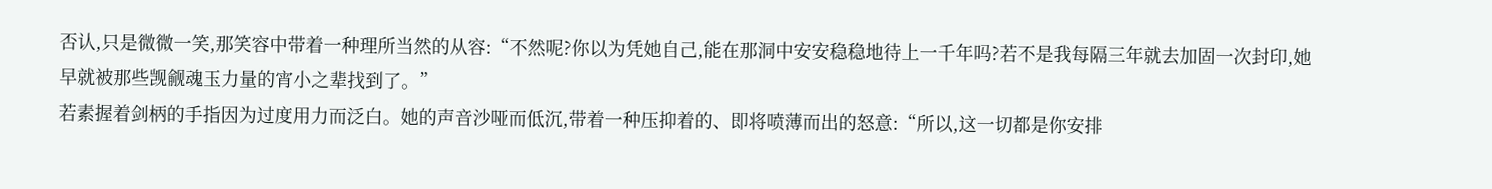否认,只是微微一笑,那笑容中带着一种理所当然的从容:“不然呢?你以为凭她自己,能在那洞中安安稳稳地待上一千年吗?若不是我每隔三年就去加固一次封印,她早就被那些觊觎魂玉力量的宵小之辈找到了。”
若素握着剑柄的手指因为过度用力而泛白。她的声音沙哑而低沉,带着一种压抑着的、即将喷薄而出的怒意:“所以,这一切都是你安排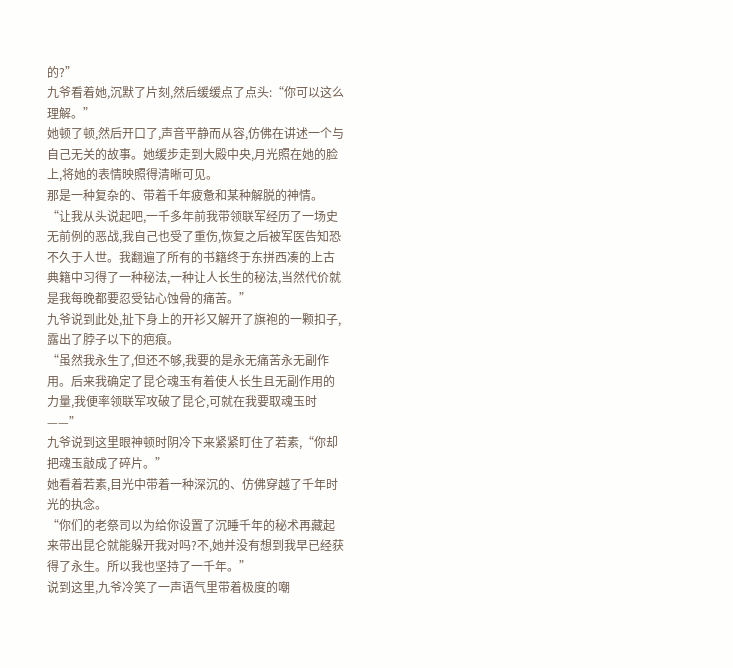的?”
九爷看着她,沉默了片刻,然后缓缓点了点头:“你可以这么理解。”
她顿了顿,然后开口了,声音平静而从容,仿佛在讲述一个与自己无关的故事。她缓步走到大殿中央,月光照在她的脸上,将她的表情映照得清晰可见。
那是一种复杂的、带着千年疲惫和某种解脱的神情。
“让我从头说起吧,一千多年前我带领联军经历了一场史无前例的恶战,我自己也受了重伤,恢复之后被军医告知恐不久于人世。我翻遍了所有的书籍终于东拼西凑的上古典籍中习得了一种秘法,一种让人长生的秘法,当然代价就是我每晚都要忍受钻心蚀骨的痛苦。”
九爷说到此处,扯下身上的开衫又解开了旗袍的一颗扣子,露出了脖子以下的疤痕。
“虽然我永生了,但还不够,我要的是永无痛苦永无副作用。后来我确定了昆仑魂玉有着使人长生且无副作用的力量,我便率领联军攻破了昆仑,可就在我要取魂玉时——”
九爷说到这里眼神顿时阴冷下来紧紧盯住了若素,“你却把魂玉敲成了碎片。”
她看着若素,目光中带着一种深沉的、仿佛穿越了千年时光的执念。
“你们的老祭司以为给你设置了沉睡千年的秘术再藏起来带出昆仑就能躲开我对吗?不,她并没有想到我早已经获得了永生。所以我也坚持了一千年。”
说到这里,九爷冷笑了一声语气里带着极度的嘲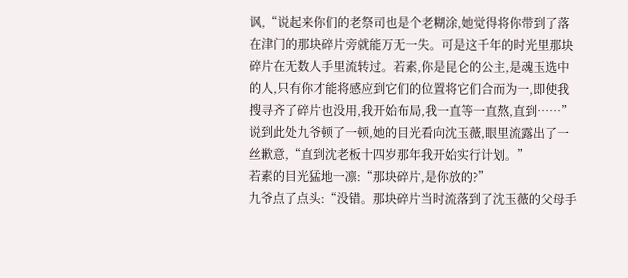讽,“说起来你们的老祭司也是个老糊涂,她觉得将你带到了落在津门的那块碎片旁就能万无一失。可是这千年的时光里那块碎片在无数人手里流转过。若素,你是昆仑的公主,是魂玉选中的人,只有你才能将感应到它们的位置将它们合而为一,即使我搜寻齐了碎片也没用,我开始布局,我一直等一直熬,直到……”
说到此处九爷顿了一顿,她的目光看向沈玉薇,眼里流露出了一丝歉意,“直到沈老板十四岁那年我开始实行计划。”
若素的目光猛地一凛:“那块碎片,是你放的?”
九爷点了点头:“没错。那块碎片当时流落到了沈玉薇的父母手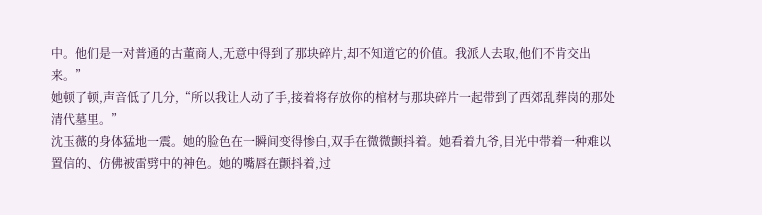中。他们是一对普通的古董商人,无意中得到了那块碎片,却不知道它的价值。我派人去取,他们不肯交出来。”
她顿了顿,声音低了几分,“所以我让人动了手,接着将存放你的棺材与那块碎片一起带到了西郊乱葬岗的那处清代墓里。”
沈玉薇的身体猛地一震。她的脸色在一瞬间变得惨白,双手在微微颤抖着。她看着九爷,目光中带着一种难以置信的、仿佛被雷劈中的神色。她的嘴唇在颤抖着,过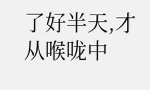了好半天,才从喉咙中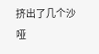挤出了几个沙哑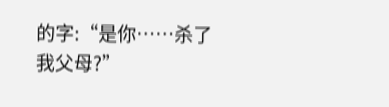的字:“是你……杀了我父母?”